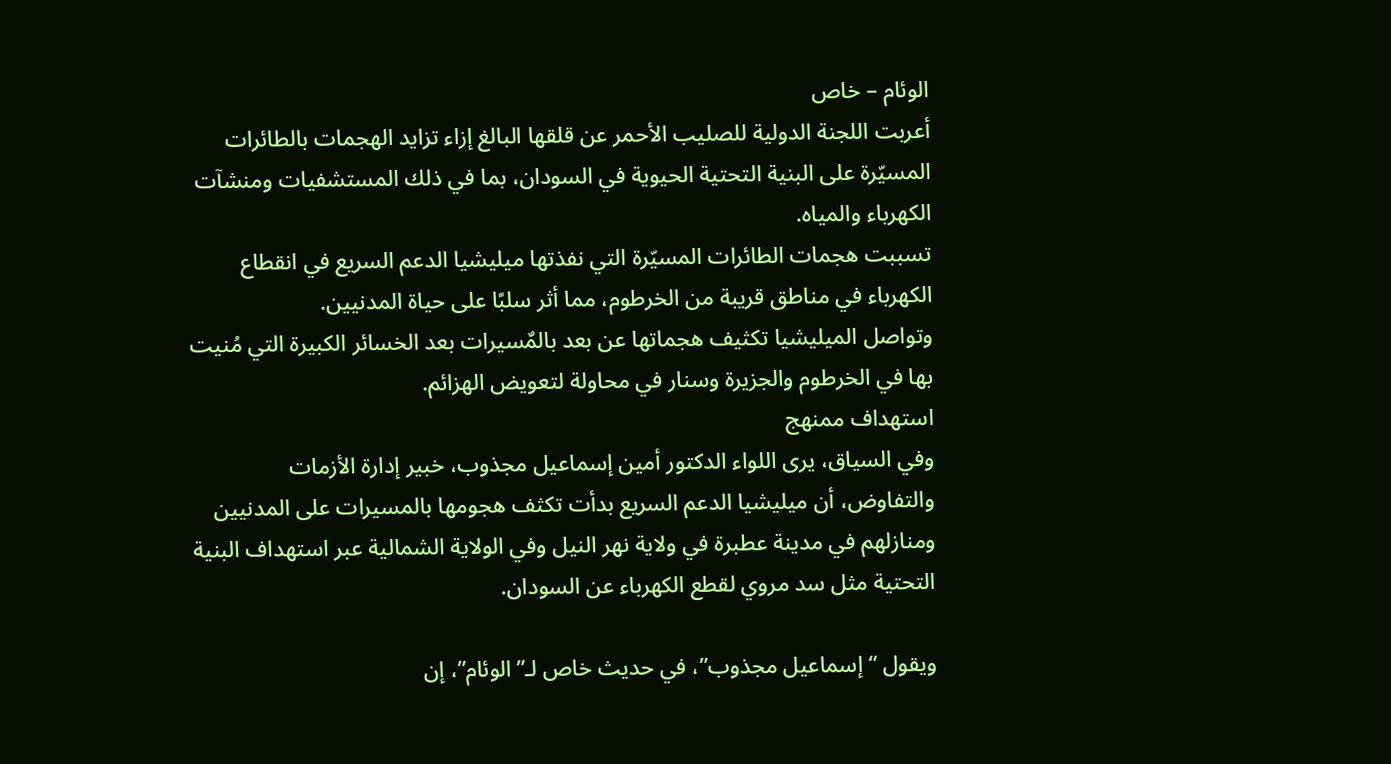الوئام – خاص
أعربت اللجنة الدولية للصليب الأحمر عن قلقها البالغ إزاء تزايد الهجمات بالطائرات المسيّرة على البنية التحتية الحيوية في السودان، بما في ذلك المستشفيات ومنشآت الكهرباء والمياه.
تسببت هجمات الطائرات المسيّرة التي نفذتها ميليشيا الدعم السريع في انقطاع الكهرباء في مناطق قريبة من الخرطوم، مما أثر سلبًا على حياة المدنيين.
وتواصل الميليشيا تكثيف هجماتها عن بعد بالمٌسيرات بعد الخسائر الكبيرة التي مُنيت بها في الخرطوم والجزيرة وسنار في محاولة لتعويض الهزائم.
استهداف ممنهج
وفي السياق، يرى اللواء الدكتور أمين إسماعيل مجذوب، خبير إدارة الأزمات والتفاوض، أن ميليشيا الدعم السريع بدأت تكثف هجومها بالمسيرات على المدنيين ومنازلهم في مدينة عطبرة في ولاية نهر النيل وفي الولاية الشمالية عبر استهداف البنية التحتية مثل سد مروي لقطع الكهرباء عن السودان.

ويقول “إسماعيل مجذوب”، في حديث خاص لـ”الوئام”، إن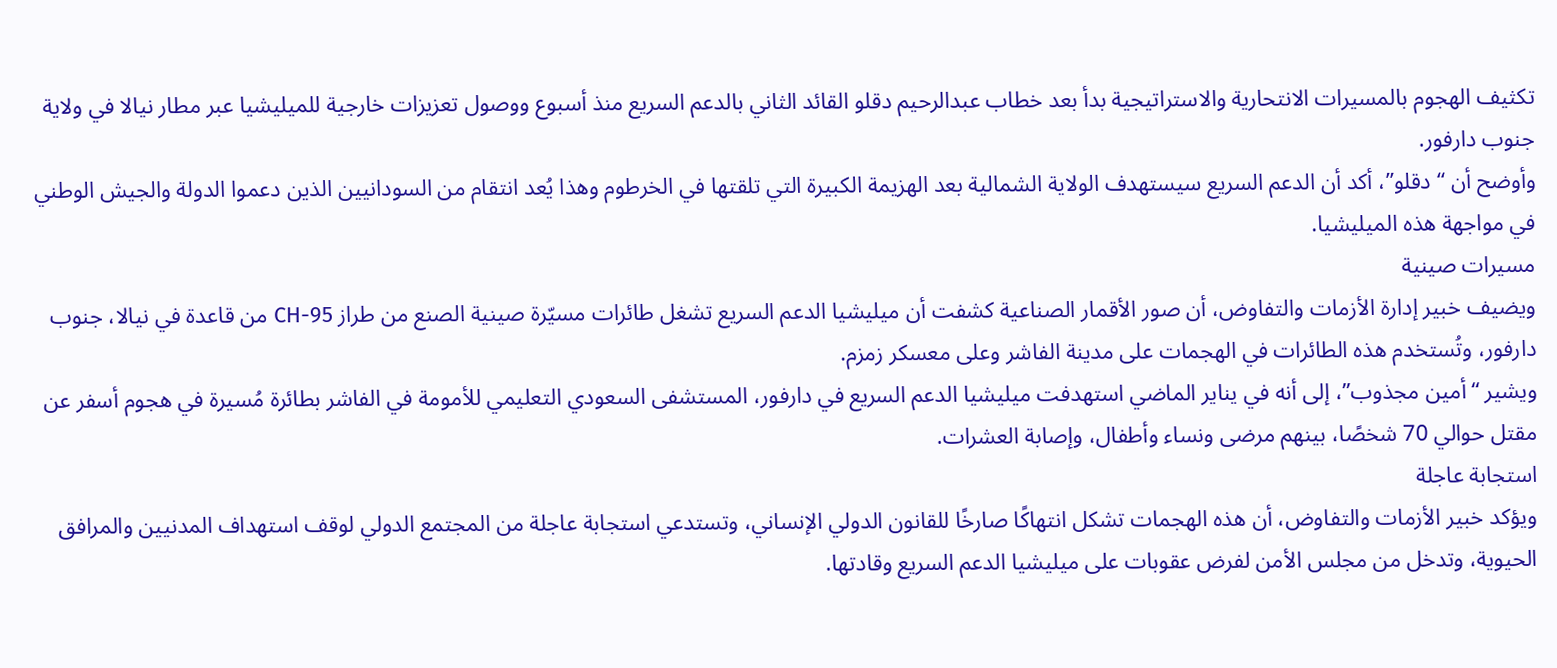تكثيف الهجوم بالمسيرات الانتحارية والاستراتيجية بدأ بعد خطاب عبدالرحيم دقلو القائد الثاني بالدعم السريع منذ أسبوع ووصول تعزيزات خارجية للميليشيا عبر مطار نيالا في ولاية جنوب دارفور.
وأوضح أن “دقلو”، أكد أن الدعم السريع سيستهدف الولاية الشمالية بعد الهزيمة الكبيرة التي تلقتها في الخرطوم وهذا يُعد انتقام من السودانيين الذين دعموا الدولة والجيش الوطني في مواجهة هذه الميليشيا.
مسيرات صينية
ويضيف خبير إدارة الأزمات والتفاوض، أن صور الأقمار الصناعية كشفت أن ميليشيا الدعم السريع تشغل طائرات مسيّرة صينية الصنع من طراز CH-95 من قاعدة في نيالا، جنوب دارفور، وتُستخدم هذه الطائرات في الهجمات على مدينة الفاشر وعلى معسكر زمزم.
ويشير “أمين مجذوب”، إلى أنه في يناير الماضي استهدفت ميليشيا الدعم السريع في دارفور، المستشفى السعودي التعليمي للأمومة في الفاشر بطائرة مُسيرة في هجوم أسفر عن مقتل حوالي 70 شخصًا، بينهم مرضى ونساء وأطفال، وإصابة العشرات.
استجابة عاجلة
ويؤكد خبير الأزمات والتفاوض، أن هذه الهجمات تشكل انتهاكًا صارخًا للقانون الدولي الإنساني، وتستدعي استجابة عاجلة من المجتمع الدولي لوقف استهداف المدنيين والمرافق الحيوية، وتدخل من مجلس الأمن لفرض عقوبات على ميليشيا الدعم السريع وقادتها.